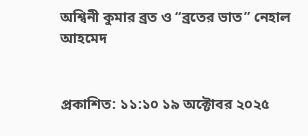অশ্বিনী কুমার ব্রত ও “ব্রতের ভাত” নেহাল আহমেদ


প্রকাশিত: ১১:১০ ১৯ অক্টোবর ২০২৫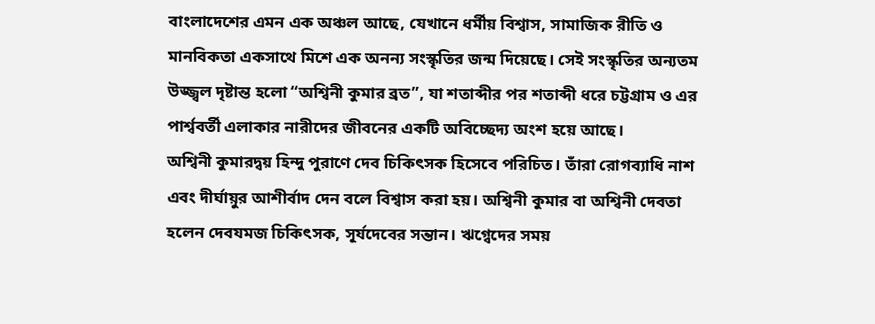বাংলাদেশের এমন এক অঞ্চল আছে, যেখানে ধর্মীয় বিশ্বাস, সামাজিক রীতি ও মানবিকতা একসাথে মিশে এক অনন্য সংস্কৃতির জন্ম দিয়েছে। সেই সংস্কৃতির অন্যতম উজ্জ্বল দৃষ্টান্ত হলো “অশ্বিনী কুমার ব্রত”, যা শতাব্দীর পর শতাব্দী ধরে চট্টগ্রাম ও এর পার্শ্ববর্তী এলাকার নারীদের জীবনের একটি অবিচ্ছেদ্য অংশ হয়ে আছে।
অশ্বিনী কুমারদ্বয় হিন্দু পুরাণে দেব চিকিৎসক হিসেবে পরিচিত। তাঁরা রোগব্যাধি নাশ এবং দীর্ঘায়ুর আশীর্বাদ দেন বলে বিশ্বাস করা হয়। অশ্বিনী কুমার বা অশ্বিনী দেবতা হলেন দেবযমজ চিকিৎসক, সূর্যদেবের সন্তান। ঋগ্বেদের সময়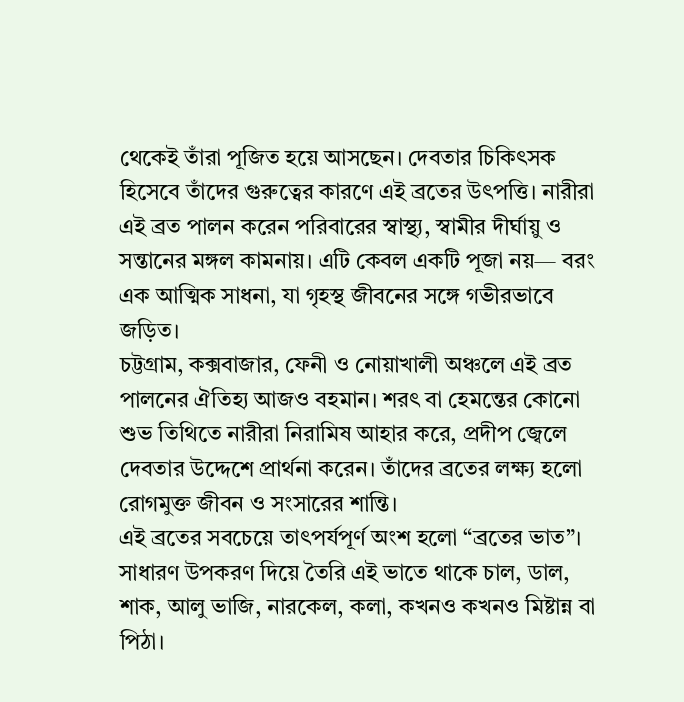থেকেই তাঁরা পূজিত হয়ে আসছেন। দেবতার চিকিৎসক হিসেবে তাঁদের গুরুত্বের কারণে এই ব্রতের উৎপত্তি। নারীরা এই ব্রত পালন করেন পরিবারের স্বাস্থ্য, স্বামীর দীর্ঘায়ু ও সন্তানের মঙ্গল কামনায়। এটি কেবল একটি পূজা নয়— বরং এক আত্মিক সাধনা, যা গৃহস্থ জীবনের সঙ্গে গভীরভাবে জড়িত।
চট্টগ্রাম, কক্সবাজার, ফেনী ও নোয়াখালী অঞ্চলে এই ব্রত পালনের ঐতিহ্য আজও বহমান। শরৎ বা হেমন্তের কোনো শুভ তিথিতে নারীরা নিরামিষ আহার করে, প্রদীপ জ্বেলে দেবতার উদ্দেশে প্রার্থনা করেন। তাঁদের ব্রতের লক্ষ্য হলো রোগমুক্ত জীবন ও সংসারের শান্তি।
এই ব্রতের সবচেয়ে তাৎপর্যপূর্ণ অংশ হলো “ব্রতের ভাত”। সাধারণ উপকরণ দিয়ে তৈরি এই ভাতে থাকে চাল, ডাল, শাক, আলু ভাজি, নারকেল, কলা, কখনও কখনও মিষ্টান্ন বা পিঠা।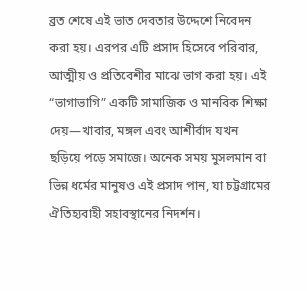ব্রত শেষে এই ভাত দেবতার উদ্দেশে নিবেদন করা হয়। এরপর এটি প্রসাদ হিসেবে পরিবার, আত্মীয় ও প্রতিবেশীর মাঝে ভাগ করা হয়। এই “ভাগাভাগি” একটি সামাজিক ও মানবিক শিক্ষা দেয়—খাবার, মঙ্গল এবং আশীর্বাদ যখন ছড়িয়ে পড়ে সমাজে। অনেক সময় মুসলমান বা ভিন্ন ধর্মের মানুষও এই প্রসাদ পান, যা চট্টগ্রামের ঐতিহ্যবাহী সহাবস্থানের নিদর্শন।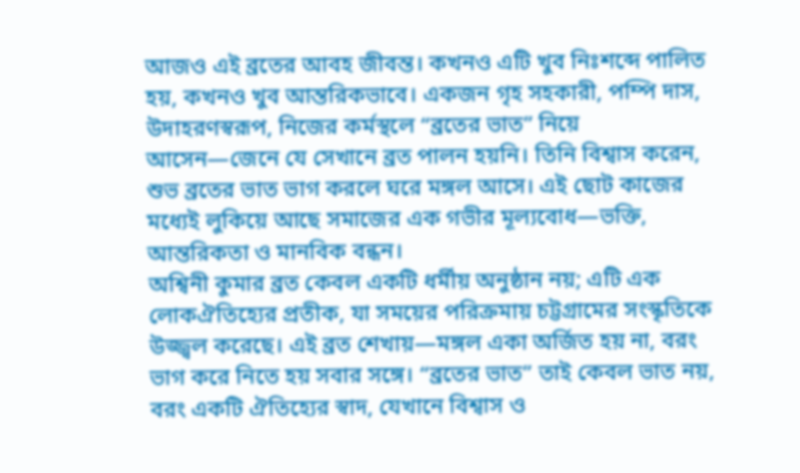আজও এই ব্রতের আবহ জীবন্ত। কখনও এটি খুব নিঃশব্দে পালিত হয়, কখনও খুব আন্তরিকভাবে। একজন গৃহ সহকারী, পম্পি দাস, উদাহরণস্বরূপ, নিজের কর্মস্থলে “ব্রতের ভাত” নিয়ে আসেন—জেনে যে সেখানে ব্রত পালন হয়নি। তিনি বিশ্বাস করেন, শুভ ব্রতের ভাত ভাগ করলে ঘরে মঙ্গল আসে। এই ছোট কাজের মধ্যেই লুকিয়ে আছে সমাজের এক গভীর মূল্যবোধ—ভক্তি, আন্তরিকতা ও মানবিক বন্ধন।
অশ্বিনী কুমার ব্রত কেবল একটি ধর্মীয় অনুষ্ঠান নয়; এটি এক লোকঐতিহ্যের প্রতীক, যা সময়ের পরিক্রমায় চট্টগ্রামের সংস্কৃতিকে উজ্জ্বল করেছে। এই ব্রত শেখায়—মঙ্গল একা অর্জিত হয় না, বরং ভাগ করে নিতে হয় সবার সঙ্গে। “ব্রতের ভাত” তাই কেবল ভাত নয়, বরং একটি ঐতিহ্যের স্বাদ, যেখানে বিশ্বাস ও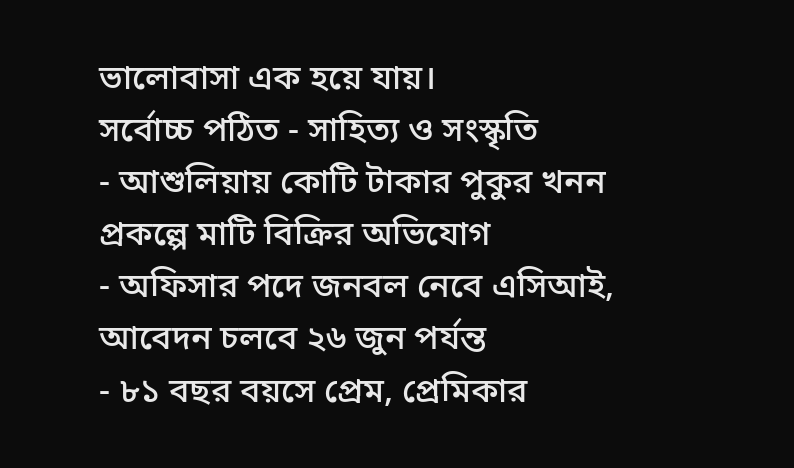ভালোবাসা এক হয়ে যায়।
সর্বোচ্চ পঠিত - সাহিত্য ও সংস্কৃতি
- আশুলিয়ায় কোটি টাকার পুকুর খনন প্রকল্পে মাটি বিক্রির অভিযোগ
- অফিসার পদে জনবল নেবে এসিআই, আবেদন চলবে ২৬ জুন পর্যন্ত
- ৮১ বছর বয়সে প্রেম, প্রেমিকার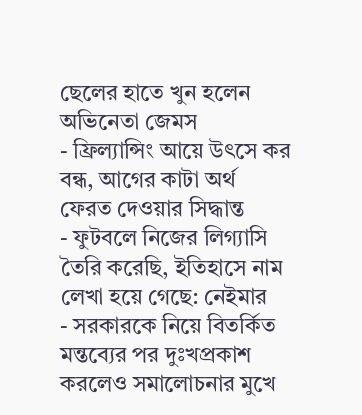ছেলের হাতে খুন হলেন অভিনেতা জেমস
- ফ্রিল্যান্সিং আয়ে উৎসে কর বন্ধ, আগের কাটা অর্থ ফেরত দেওয়ার সিদ্ধান্ত
- ফুটবলে নিজের লিগ্যাসি তৈরি করেছি, ইতিহাসে নাম লেখা হয়ে গেছে: নেইমার
- সরকারকে নিয়ে বিতর্কিত মন্তব্যের পর দুঃখপ্রকাশ করলেও সমালোচনার মুখে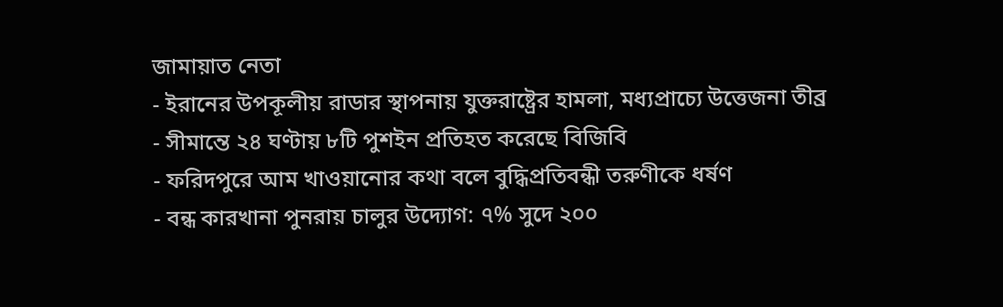জামায়াত নেতা
- ইরানের উপকূলীয় রাডার স্থাপনায় যুক্তরাষ্ট্রের হামলা, মধ্যপ্রাচ্যে উত্তেজনা তীব্র
- সীমান্তে ২৪ ঘণ্টায় ৮টি পুশইন প্রতিহত করেছে বিজিবি
- ফরিদপুরে আম খাওয়ানোর কথা বলে বুদ্ধিপ্রতিবন্ধী তরুণীকে ধর্ষণ
- বন্ধ কারখানা পুনরায় চালুর উদ্যোগ: ৭% সুদে ২০০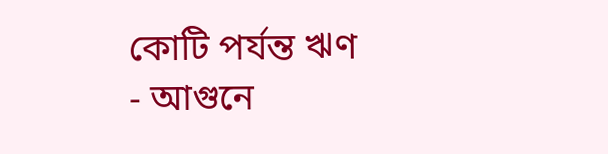কোটি পর্যন্ত ঋণ
- আগুনে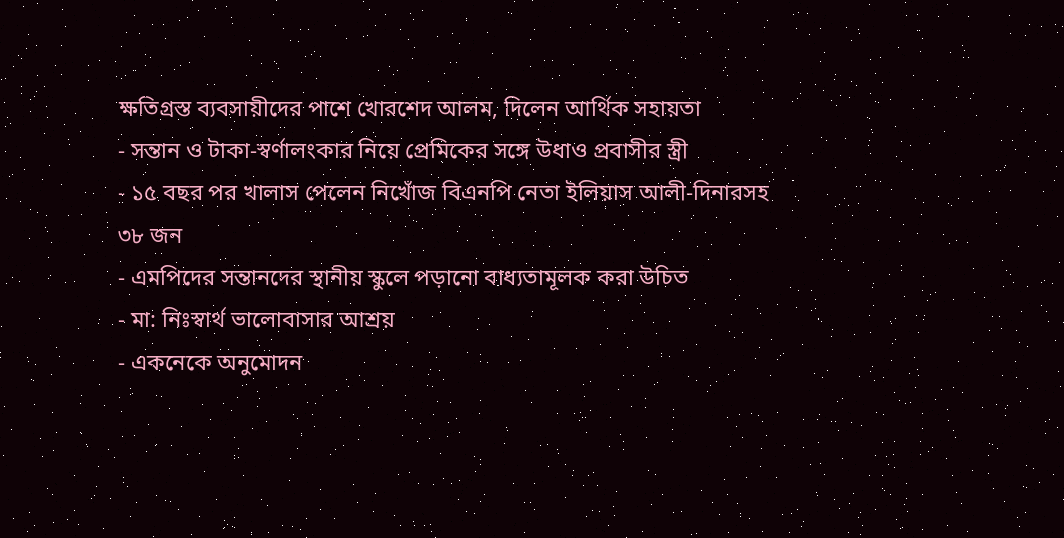ক্ষতিগ্রস্ত ব্যবসায়ীদের পাশে খোরশেদ আলম, দিলেন আর্থিক সহায়তা
- সন্তান ও টাকা-স্বর্ণালংকার নিয়ে প্রেমিকের সঙ্গে উধাও প্রবাসীর স্ত্রী
- ১৫ বছর পর খালাস পেলেন নিখোঁজ বিএনপি নেতা ইলিয়াস আলী-দিনারসহ ৩৮ জন
- এমপিদের সন্তানদের স্থানীয় স্কুলে পড়ানো বাধ্যতামূলক করা উচিত
- মা: নিঃস্বার্থ ভালোবাসার আশ্রয়
- একনেকে অনুমোদন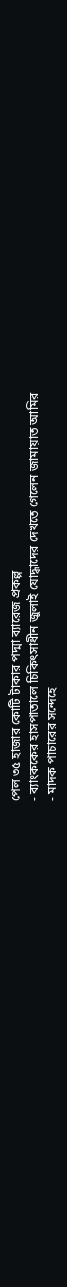পেল ৩৫ হাজার কোটি টাকার পদ্মা ব্যারেজ প্রকল্প
- ব্যাংককের হাসপাতালে চিকিৎসাধীন জুলাই যোদ্ধাদের দেখতে গেলেন জামায়াত আমির
- মাদক পাচারের সন্দেহে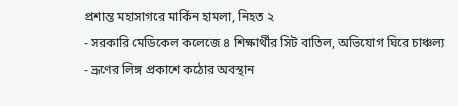প্রশান্ত মহাসাগরে মার্কিন হামলা, নিহত ২
- সরকারি মেডিকেল কলেজে ৪ শিক্ষার্থীর সিট বাতিল, অভিযোগ ঘিরে চাঞ্চল্য
- ভ্রূণের লিঙ্গ প্রকাশে কঠোর অবস্থান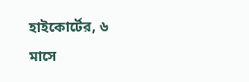হাইকোর্টের, ৬ মাসে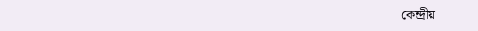কেন্দ্রীয়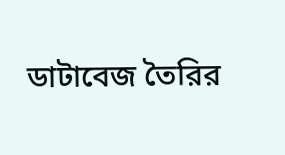ডাটাবেজ তৈরির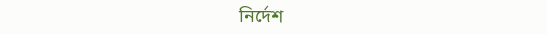নির্দেশ